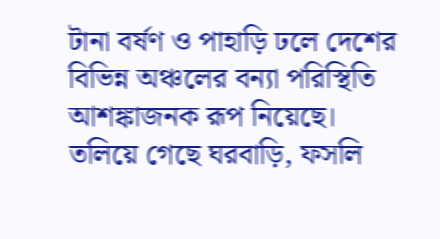টানা বর্ষণ ও পাহাড়ি ঢলে দেশের বিভিন্ন অঞ্চলের বন্যা পরিস্থিতি আশঙ্কাজনক রূপ নিয়েছে। তলিয়ে গেছে ঘরবাড়ি, ফসলি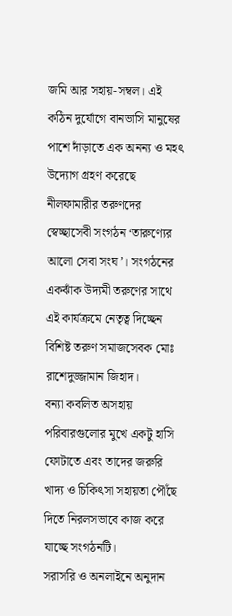জমি আর সহায়-সম্বল। এই কঠিন দুর্যোগে বানভাসি মানুষের পাশে দাঁড়াতে এক অনন্য ও মহৎ উদ্যোগ গ্রহণ করেছে নীলফামারীর তরুণদের স্বেচ্ছাসেবী সংগঠন ‘তারুণ্যের আলো সেবা সংঘ’। সংগঠনের একঝাঁক উদ্যমী তরুণের সাথে এই কার্যক্রমে নেতৃত্ব দিচ্ছেন বিশিষ্ট তরুণ সমাজসেবক মোঃ রাশেদুজ্জামান জিহাদ।
বন্যা কবলিত অসহায় পরিবারগুলোর মুখে একটু হাসি ফোটাতে এবং তাদের জরুরি খাদ্য ও চিকিৎসা সহায়তা পৌঁছে দিতে নিরলসভাবে কাজ করে যাচ্ছে সংগঠনটি।
সরাসরি ও অনলাইনে অনুদান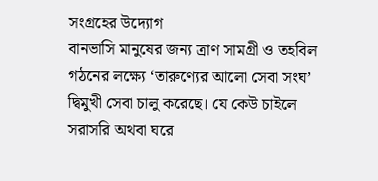সংগ্রহের উদ্যোগ
বানভাসি মানুষের জন্য ত্রাণ সামগ্রী ও তহবিল গঠনের লক্ষ্যে ‘তারুণ্যের আলো সেবা সংঘ’ দ্বিমুখী সেবা চালু করেছে। যে কেউ চাইলে সরাসরি অথবা ঘরে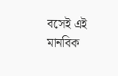বসেই এই মানবিক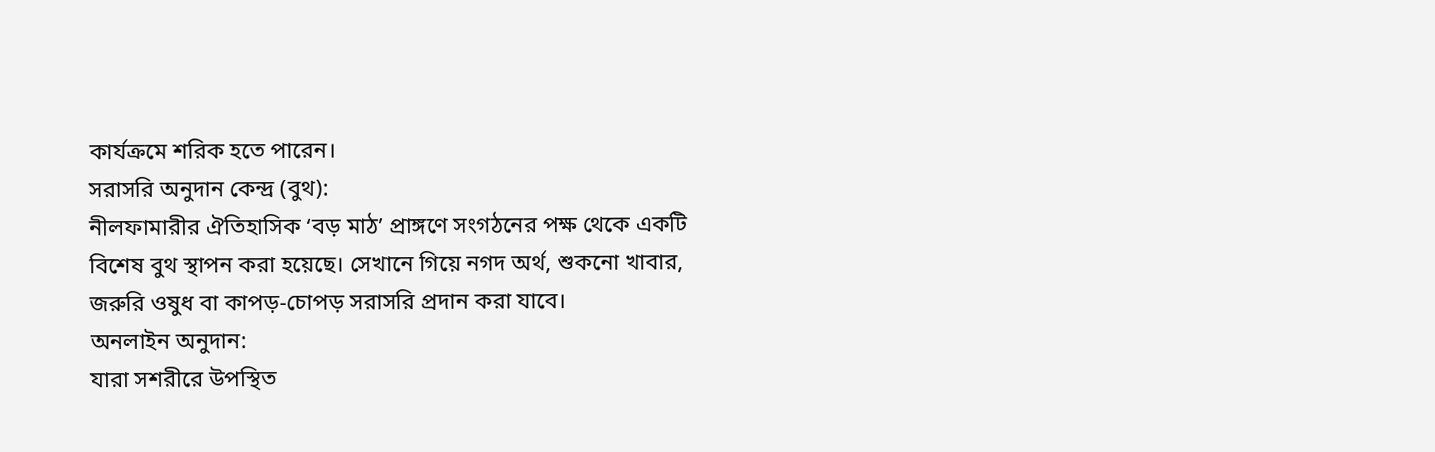কার্যক্রমে শরিক হতে পারেন।
সরাসরি অনুদান কেন্দ্র (বুথ):
নীলফামারীর ঐতিহাসিক ‘বড় মাঠ’ প্রাঙ্গণে সংগঠনের পক্ষ থেকে একটি বিশেষ বুথ স্থাপন করা হয়েছে। সেখানে গিয়ে নগদ অর্থ, শুকনো খাবার, জরুরি ওষুধ বা কাপড়-চোপড় সরাসরি প্রদান করা যাবে।
অনলাইন অনুদান:
যারা সশরীরে উপস্থিত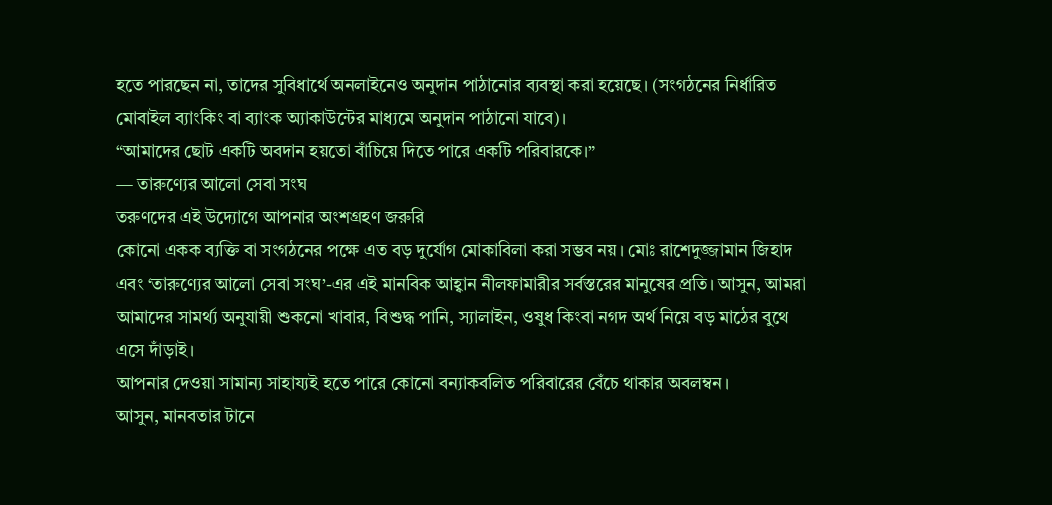হতে পারছেন না, তাদের সুবিধার্থে অনলাইনেও অনুদান পাঠানোর ব্যবস্থা করা হয়েছে। (সংগঠনের নির্ধারিত মোবাইল ব্যাংকিং বা ব্যাংক অ্যাকাউন্টের মাধ্যমে অনুদান পাঠানো যাবে)।
“আমাদের ছোট একটি অবদান হয়তো বাঁচিয়ে দিতে পারে একটি পরিবারকে।”
— তারুণ্যের আলো সেবা সংঘ
তরুণদের এই উদ্যোগে আপনার অংশগ্রহণ জরুরি
কোনো একক ব্যক্তি বা সংগঠনের পক্ষে এত বড় দুর্যোগ মোকাবিলা করা সম্ভব নয়। মোঃ রাশেদুজ্জামান জিহাদ এবং ‘তারুণ্যের আলো সেবা সংঘ’-এর এই মানবিক আহ্বান নীলফামারীর সর্বস্তরের মানুষের প্রতি। আসুন, আমরা আমাদের সামর্থ্য অনুযায়ী শুকনো খাবার, বিশুদ্ধ পানি, স্যালাইন, ওষুধ কিংবা নগদ অর্থ নিয়ে বড় মাঠের বুথে এসে দাঁড়াই।
আপনার দেওয়া সামান্য সাহায্যই হতে পারে কোনো বন্যাকবলিত পরিবারের বেঁচে থাকার অবলম্বন।
আসুন, মানবতার টানে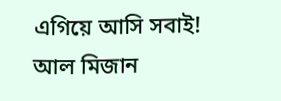এগিয়ে আসি সবাই!
আল মিজান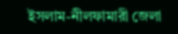ইসলাম-নীলফামারী জেলা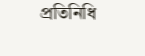প্রতিনিধি